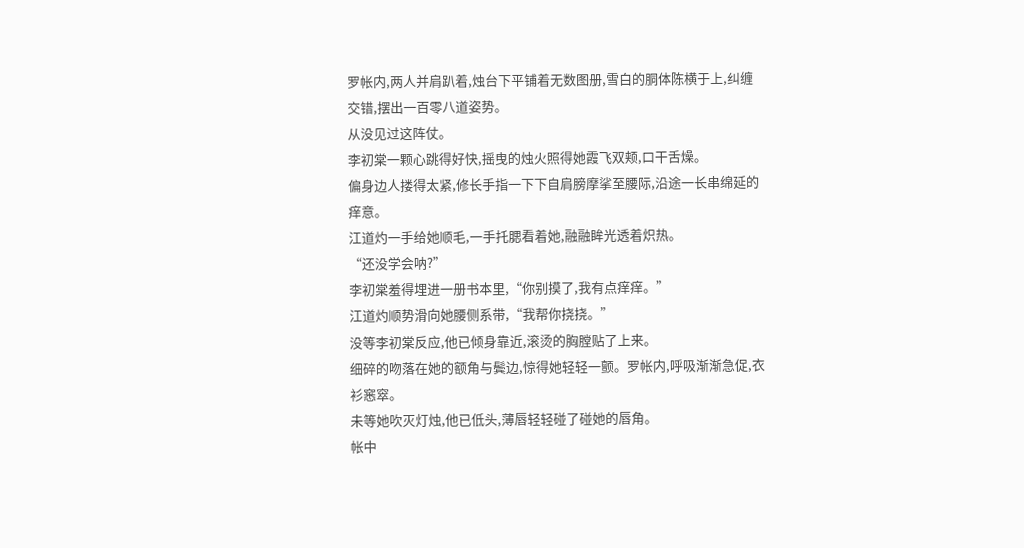罗帐内,两人并肩趴着,烛台下平铺着无数图册,雪白的胴体陈横于上,纠缠交错,摆出一百零八道姿势。
从没见过这阵仗。
李初棠一颗心跳得好快,摇曳的烛火照得她霞飞双颊,口干舌燥。
偏身边人搂得太紧,修长手指一下下自肩膀摩挲至腰际,沿途一长串绵延的痒意。
江道灼一手给她顺毛,一手托腮看着她,融融眸光透着炽热。
“还没学会呐?”
李初棠羞得埋进一册书本里,“你别摸了,我有点痒痒。”
江道灼顺势滑向她腰侧系带,“我帮你挠挠。”
没等李初棠反应,他已倾身靠近,滚烫的胸膛贴了上来。
细碎的吻落在她的额角与鬓边,惊得她轻轻一颤。罗帐内,呼吸渐渐急促,衣衫窸窣。
未等她吹灭灯烛,他已低头,薄唇轻轻碰了碰她的唇角。
帐中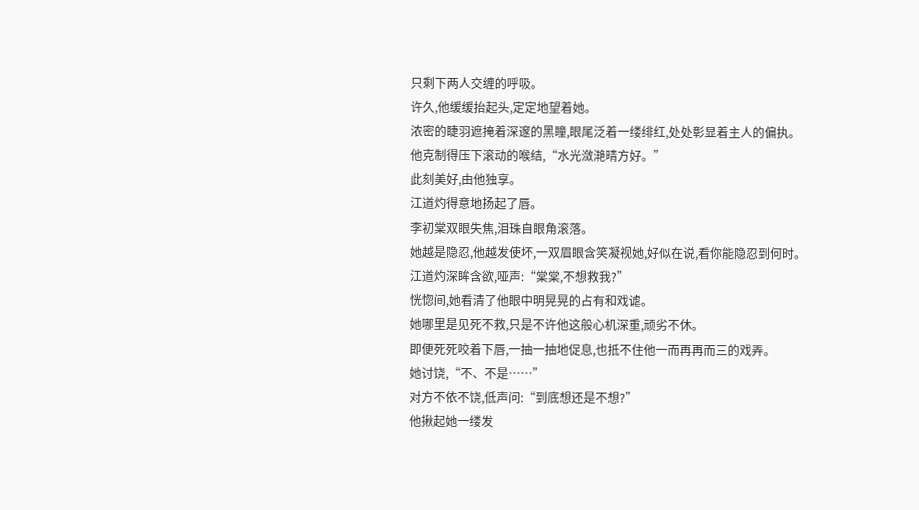只剩下两人交缠的呼吸。
许久,他缓缓抬起头,定定地望着她。
浓密的睫羽遮掩着深邃的黑瞳,眼尾泛着一缕绯红,处处彰显着主人的偏执。
他克制得压下滚动的喉结,“水光潋滟晴方好。”
此刻美好,由他独享。
江道灼得意地扬起了唇。
李初棠双眼失焦,泪珠自眼角滚落。
她越是隐忍,他越发使坏,一双眉眼含笑凝视她,好似在说,看你能隐忍到何时。
江道灼深眸含欲,哑声:“棠棠,不想救我?”
恍惚间,她看清了他眼中明晃晃的占有和戏谑。
她哪里是见死不救,只是不许他这般心机深重,顽劣不休。
即便死死咬着下唇,一抽一抽地促息,也抵不住他一而再再而三的戏弄。
她讨饶,“不、不是……”
对方不依不饶,低声问:“到底想还是不想?”
他揪起她一缕发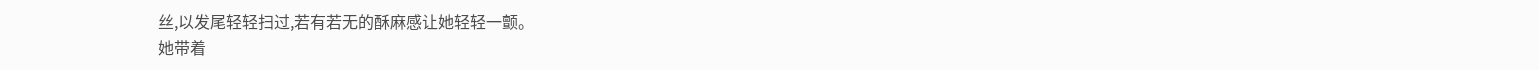丝,以发尾轻轻扫过,若有若无的酥麻感让她轻轻一颤。
她带着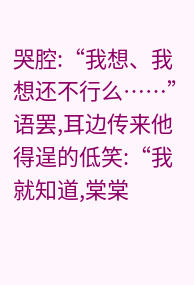哭腔:“我想、我想还不行么……”
语罢,耳边传来他得逞的低笑:“我就知道,棠棠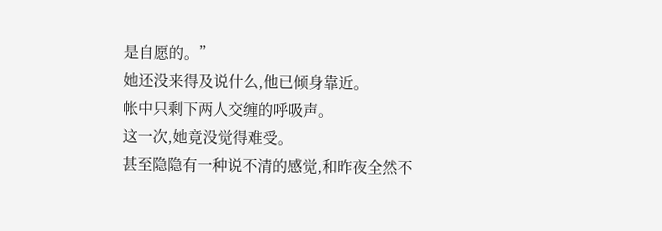是自愿的。”
她还没来得及说什么,他已倾身靠近。
帐中只剩下两人交缠的呼吸声。
这一次,她竟没觉得难受。
甚至隐隐有一种说不清的感觉,和昨夜全然不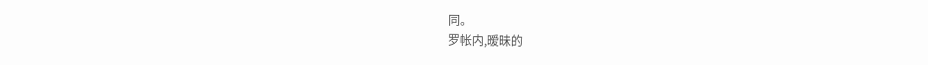同。
罗帐内,暧昧的